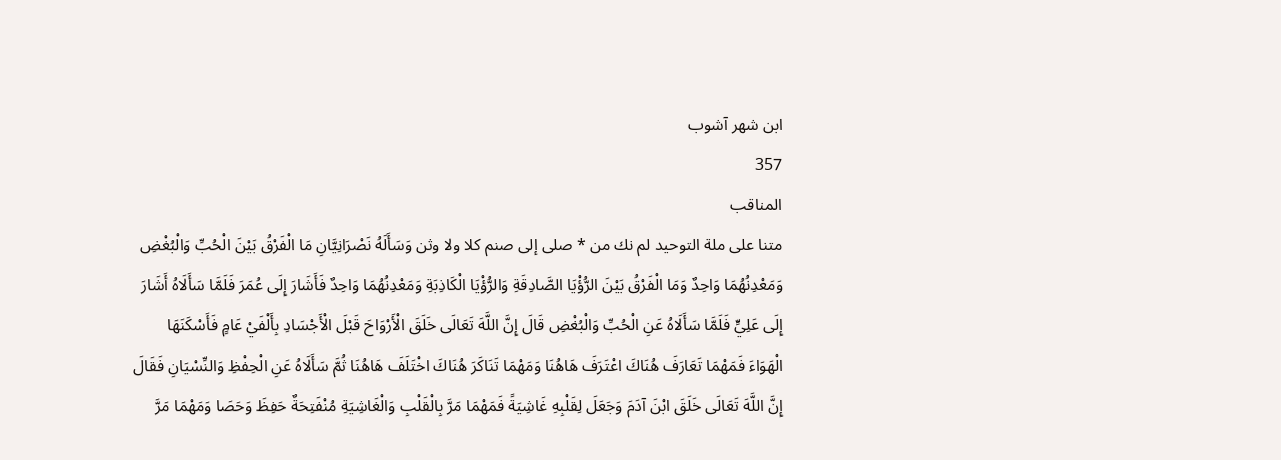ابن شهر آشوب
357
المناقب
متنا على ملة التوحيد لم نك من * صلى إلى صنم كلا ولا وثن وَسَأَلَهُ نَصْرَانِيَّانِ مَا الْفَرْقُ بَيْنَ الْحُبِّ وَالْبُغْضِ وَمَعْدِنُهُمَا وَاحِدٌ وَمَا الْفَرْقُ بَيْنَ الرُّؤْيَا الصَّادِقَةِ وَالرُّؤْيَا الْكَاذِبَةِ وَمَعْدِنُهُمَا وَاحِدٌ فَأَشَارَ إِلَى عُمَرَ فَلَمَّا سَأَلَاهُ أَشَارَ إِلَى عَلِيٍّ فَلَمَّا سَأَلَاهُ عَنِ الْحُبِّ وَالْبُغْضِ قَالَ إِنَّ اللَّهَ تَعَالَى خَلَقَ الْأَرْوَاحَ قَبْلَ الْأَجْسَادِ بِأَلْفَيْ عَامٍ فَأَسْكَنَهَا الْهَوَاءَ فَمَهْمَا تَعَارَفَ هُنَاكَ اعْتَرَفَ هَاهُنَا وَمَهْمَا تَنَاكَرَ هُنَاكَ اخْتَلَفَ هَاهُنَا ثُمَّ سَأَلَاهُ عَنِ الْحِفْظِ وَالنِّسْيَانِ فَقَالَ إِنَّ اللَّهَ تَعَالَى خَلَقَ ابْنَ آدَمَ وَجَعَلَ لِقَلْبِهِ غَاشِيَةً فَمَهْمَا مَرَّ بِالْقَلْبِ وَالْغَاشِيَةِ مُنْفَتِحَةٌ حَفِظَ وَحَصَا وَمَهْمَا مَرَّ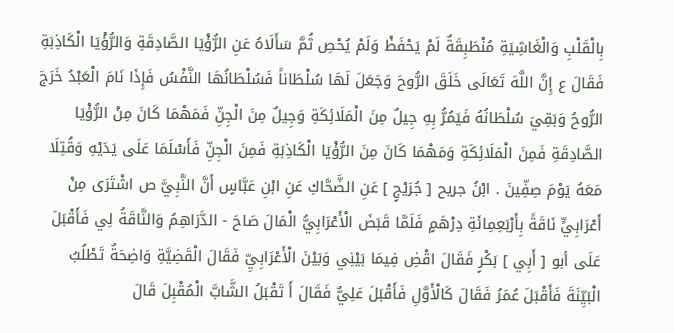بِالْقَلْبِ وَالْغَاشِيَةِ مُنْطَبِقَةٌ لَمْ يَحْفَظْ وَلَمْ يُحْصِ ثُمَّ سَأَلَاهُ عَنِ الرُّؤْيَا الصَّادِقَةِ وَالرُّؤْيَا الْكَاذِبَةِ فَقَالَ ع إِنَّ اللَّهَ تَعَالَى خَلَقَ الرُّوحَ وَجَعَلَ لَهَا سُلْطَاناً فَسُلْطَانُهَا النَّفْسُ فَإِذَا نَامَ الْعَبْدُ خَرَجَ الرُّوحُ وَبَقِيَ سُلْطَانُهُ فَيَمُرُّ بِهِ جِيلٌ مِنَ الْمَلَائِكَةِ وَجِيلٌ مِنَ الْجِنِّ فَمَهْمَا كَانَ مِنْ الرُّؤْيَا الصَّادِقَةِ فَمِنَ الْمَلَائِكَةِ وَمَهْمَا كَانَ مِنَ الرُّؤْيَا الْكَاذِبَةِ فَمِنَ الْجِنِّ فَأَسْلَمَا عَلَى يَدَيْهِ وَقُتِلَا مَعَهُ يَوْمَ صِفِّينَ . ابْنُ جريح [ جُرَيْجٍ ] عَنِ الضَّحَّاكِ عَنِ ابْنِ عَبَّاسٍ أَنَّ النَّبِيَّ ص اشْتَرَى مِنْ أَعْرَابِيٍّ نَاقَةً بِأَرْبَعِمِائَةِ دِرْهَمٍ فَلَمَّا قَبَضَ الْأَعْرَابِيُّ الْمَالَ صَاحَ - الدَّرَاهِمُ وَالنَّاقَةُ لِي فَأَقْبَلَ عَلَى أبو [ أَبِي ] بَكْرٍ فَقَالَ اقْضِ فِيمَا بَيْنِي وَبَيْنَ الْأَعْرَابِيِّ فَقَالَ الْقَضِيَّةِ وَاضِحَةٌ تَطْلُبُ الْبَيِّنَةَ فَأَقْبَلَ عُمَرُ فَقَالَ كَالْأَوَّلِ فَأَقْبَلَ عَلِيٌّ فَقَالَ أَ تَقْبَلُ الشَّابَّ الْمُقْبِلَ قَالَ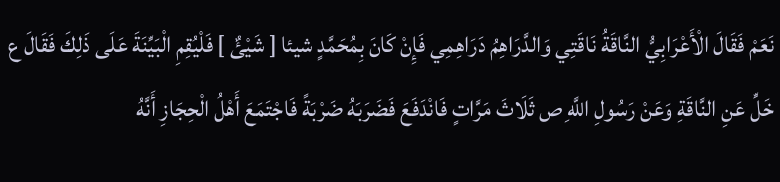نَعَمْ فَقَالَ الْأَعْرَابِيُّ النَّاقَةُ نَاقَتِي وَالدَّرَاهِمُ دَرَاهِمِي فَإِنْ كَانَ بِمُحَمَّدٍ شيئا [ شَيْئٌ ] فَلْيُقِمِ الْبَيِّنَةَ عَلَى ذَلِكَ فَقَالَ ع خَلِّ عَنِ النَّاقَةِ وَعَنْ رَسُولِ اللَّهِ ص ثَلَاثَ مَرَّاتٍ فَانْدَفَعَ فَضَرَبَهُ ضَرْبَةً فَاجْتَمَعَ أَهْلُ الْحِجَازِ أَنَّهُ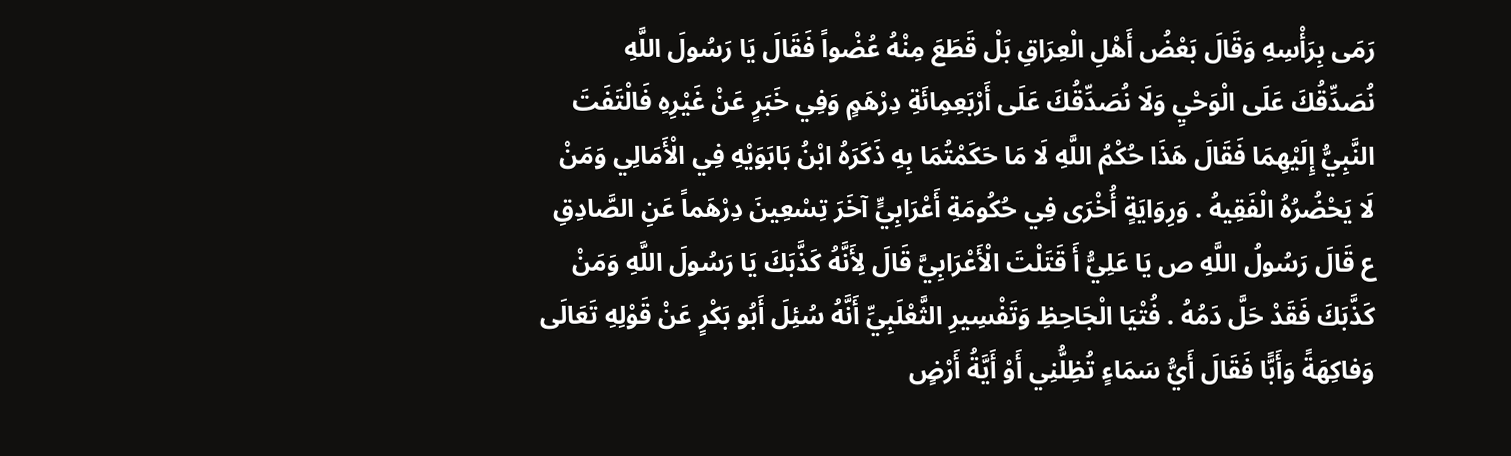رَمَى بِرَأْسِهِ وَقَالَ بَعْضُ أَهْلِ الْعِرَاقِ بَلْ قَطَعَ مِنْهُ عُضْواً فَقَالَ يَا رَسُولَ اللَّهِ نُصَدِّقُكَ عَلَى الْوَحْيِ وَلَا نُصَدِّقُكَ عَلَى أَرْبَعِمِائَةِ دِرْهَمٍ وَفِي خَبَرٍ عَنْ غَيْرِهِ فَالْتَفَتَ النَّبِيُّ إِلَيْهِمَا فَقَالَ هَذَا حُكْمُ اللَّهِ لَا مَا حَكَمْتُمَا بِهِ ذَكَرَهُ ابْنُ بَابَوَيْهِ فِي الْأَمَالِي وَمَنْ لَا يَحْضُرُهُ الْفَقِيهُ . وَرِوَايَةٍ أُخْرَى فِي حُكُومَةِ أَعْرَابِيٍّ آخَرَ تِسْعِينَ دِرْهَماً عَنِ الصَّادِقِ ع قَالَ رَسُولُ اللَّهِ ص يَا عَلِيُّ أَ قَتَلْتَ الْأَعْرَابِيَّ قَالَ لِأَنَّهُ كَذَّبَكَ يَا رَسُولَ اللَّهِ وَمَنْ كَذَّبَكَ فَقَدْ حَلَّ دَمُهُ . فُتْيَا الْجَاحِظِ وَتَفْسِيرِ الثَّعْلَبِيِّ أَنَّهُ سُئِلَ أَبُو بَكْرٍ عَنْ قَوْلِهِ تَعَالَى وَفاكِهَةً وَأَبًّا فَقَالَ أَيُّ سَمَاءٍ تُظِلُّنِي أَوْ أَيَّةُ أَرْضٍ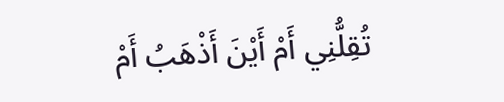تُقِلُّنِي أَمْ أَيْنَ أَذْهَبُ أَمْ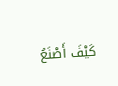كَيْفَ أَصْنَعُ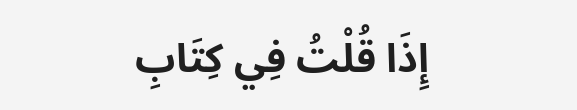إِذَا قُلْتُ فِي كِتَابِ